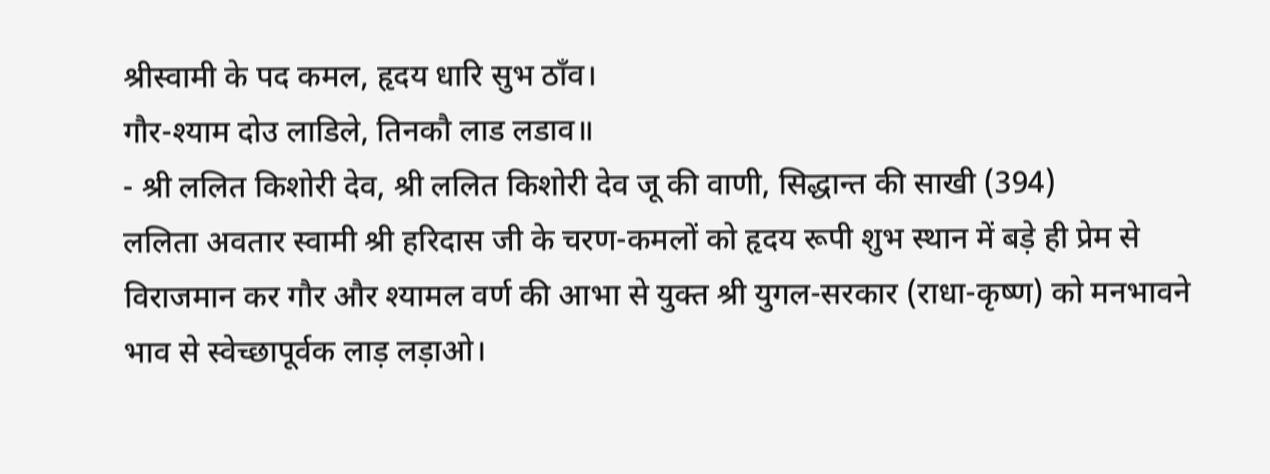श्रीस्वामी के पद कमल, हृदय धारि सुभ ठाँव।
गौर-श्याम दोउ लाडिले, तिनकौ लाड लडाव॥
- श्री ललित किशोरी देव, श्री ललित किशोरी देव जू की वाणी, सिद्धान्त की साखी (394)
ललिता अवतार स्वामी श्री हरिदास जी के चरण-कमलों को हृदय रूपी शुभ स्थान में बड़े ही प्रेम से विराजमान कर गौर और श्यामल वर्ण की आभा से युक्त श्री युगल-सरकार (राधा-कृष्ण) को मनभावने भाव से स्वेच्छापूर्वक लाड़ लड़ाओ।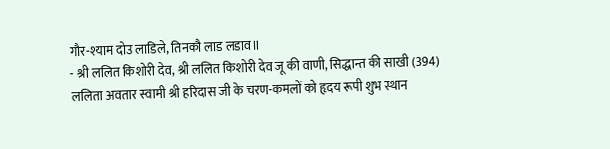गौर-श्याम दोउ लाडिले, तिनकौ लाड लडाव॥
- श्री ललित किशोरी देव, श्री ललित किशोरी देव जू की वाणी, सिद्धान्त की साखी (394)
ललिता अवतार स्वामी श्री हरिदास जी के चरण-कमलों को हृदय रूपी शुभ स्थान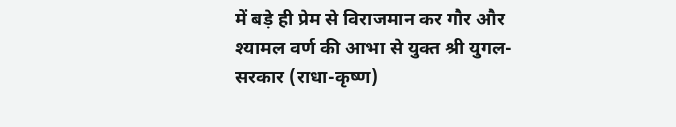में बड़े ही प्रेम से विराजमान कर गौर और श्यामल वर्ण की आभा से युक्त श्री युगल-सरकार (राधा-कृष्ण)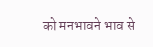को मनभावने भाव से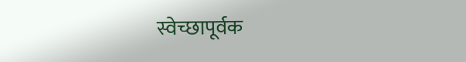स्वेच्छापूर्वक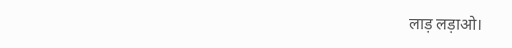लाड़ लड़ाओ।